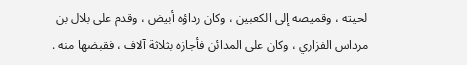لحيته ، وقميصه إلى الكعبين ، وكان رداؤه أبيض ، وقدم على بلال بن
مرداس الفزاري ، وكان على المدائن فأجازه بثلاثة آلاف ، فقبضها منه .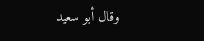وقال أبو سعيد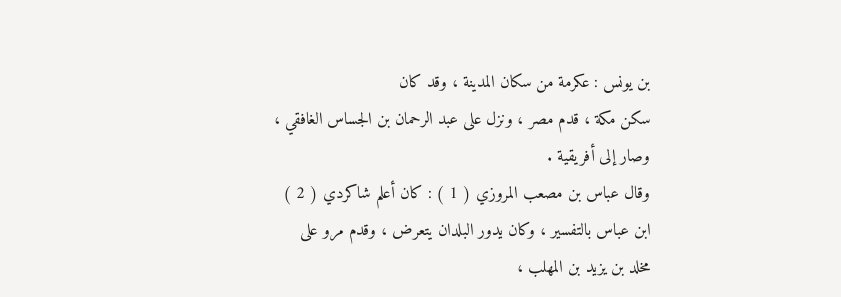بن يونس : عكرمة من سكان المدينة ، وقد كان
سكن مكة ، قدم مصر ، ونزل على عبد الرحمان بن الجساس الغافقي ،
وصار إلى أفريقية .
وقال عباس بن مصعب المروزي ( 1 ) : كان أعلم شاكردي ( 2 )
ابن عباس بالتفسير ، وكان يدور البلدان يتعرض ، وقدم مرو على
مخلد بن يزيد بن المهلب ،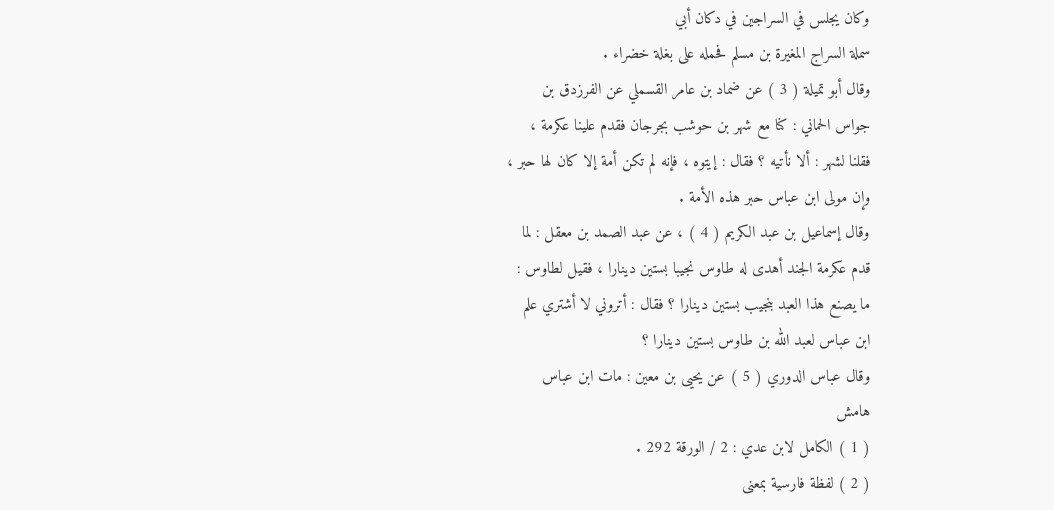وكان يجلس في السراجين في دكان أبي
سملة السراج المغيرة بن مسلم فحمله على بغلة خضراء .
وقال أبو تميلة ( 3 ) عن ضماد بن عامر القسملي عن الفرزدق بن
جواس الحماني : كنا مع شهر بن حوشب بجرجان فقدم علينا عكرمة ،
فقلنا لشهر : ألا نأتيه ؟ فقال : إيتوه ، فإنه لم تكن أمة إلا كان لها حبر ،
وإن مولى ابن عباس حبر هذه الأمة .
وقال إسماعيل بن عبد الكريم ( 4 ) ، عن عبد الصمد بن معقل : لما
قدم عكرمة الجند أهدى له طاوس نجيبا بستين دينارا ، فقيل لطاوس :
ما يصنع هذا العبد بنجيب بستين دينارا ؟ فقال : أتروني لا أشتري علم
ابن عباس لعبد الله بن طاوس بستين دينارا ؟
وقال عباس الدوري ( 5 ) عن يحيى بن معين : مات ابن عباس
هامش
( 1 ) الكامل لابن عدي : 2 / الورقة 292 .
( 2 ) لفظة فارسية بمعنى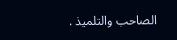الصاحب والتلميذ .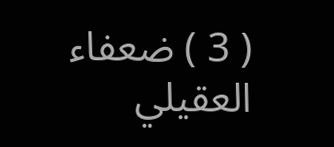( 3 ) ضعفاء العقيلي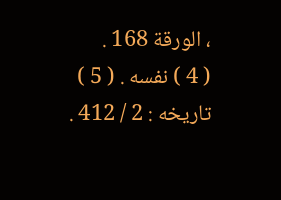، الورقة 168 .
( 4 ) نفسه . ( 5 ) تاريخه : 2 / 412 .